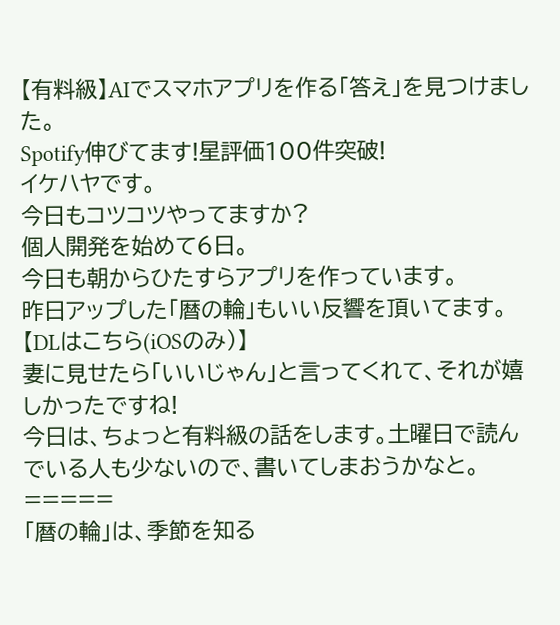【有料級】AIでスマホアプリを作る「答え」を見つけました。
Spotify伸びてます!星評価100件突破!
イケハヤです。
今日もコツコツやってますか?
個人開発を始めて6日。
今日も朝からひたすらアプリを作っています。
昨日アップした「暦の輪」もいい反響を頂いてます。
【DLはこちら(iOSのみ)】
妻に見せたら「いいじゃん」と言ってくれて、それが嬉しかったですね!
今日は、ちょっと有料級の話をします。土曜日で読んでいる人も少ないので、書いてしまおうかなと。
=====
「暦の輪」は、季節を知る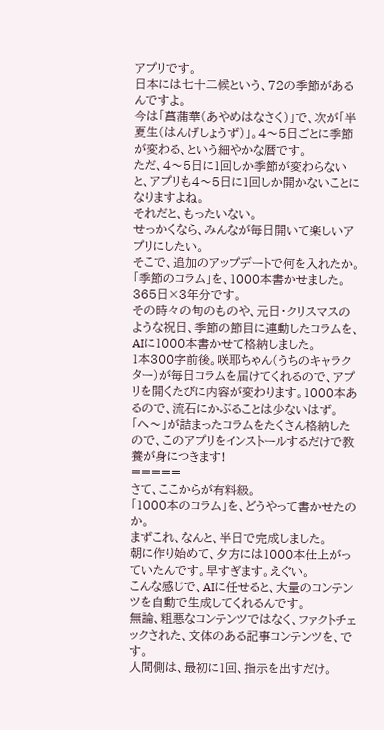アプリです。
日本には七十二候という、72の季節があるんですよ。
今は「菖蒲華(あやめはなさく)」で、次が「半夏生(はんげしょうず)」。4〜5日ごとに季節が変わる、という細やかな暦です。
ただ、4〜5日に1回しか季節が変わらないと、アプリも4〜5日に1回しか開かないことになりますよね。
それだと、もったいない。
せっかくなら、みんなが毎日開いて楽しいアプリにしたい。
そこで、追加のアップデートで何を入れたか。
「季節のコラム」を、1000本書かせました。
365日×3年分です。
その時々の旬のものや、元日・クリスマスのような祝日、季節の節目に連動したコラムを、AIに1000本書かせて格納しました。
1本300字前後。咲耶ちゃん(うちのキャラクター)が毎日コラムを届けてくれるので、アプリを開くたびに内容が変わります。1000本あるので、流石にかぶることは少ないはず。
「へ〜」が詰まったコラムをたくさん格納したので、このアプリをインストールするだけで教養が身につきます!
=====
さて、ここからが有料級。
「1000本のコラム」を、どうやって書かせたのか。
まずこれ、なんと、半日で完成しました。
朝に作り始めて、夕方には1000本仕上がっていたんです。早すぎます。えぐい。
こんな感じで、AIに任せると、大量のコンテンツを自動で生成してくれるんです。
無論、粗悪なコンテンツではなく、ファクトチェックされた、文体のある記事コンテンツを、です。
人間側は、最初に1回、指示を出すだけ。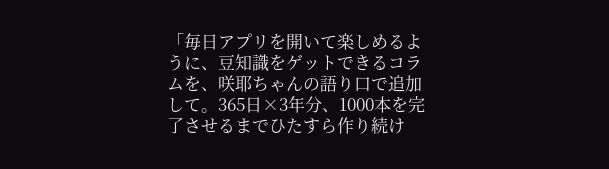「毎日アプリを開いて楽しめるように、豆知識をゲットできるコラムを、咲耶ちゃんの語り口で追加して。365日×3年分、1000本を完了させるまでひたすら作り続け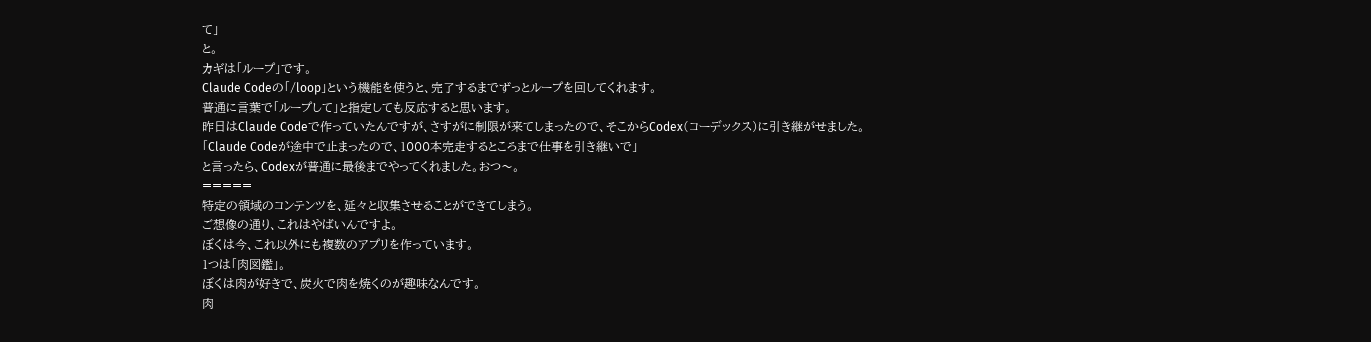て」
と。
カギは「ループ」です。
Claude Codeの「/loop」という機能を使うと、完了するまでずっとループを回してくれます。
普通に言葉で「ループして」と指定しても反応すると思います。
昨日はClaude Codeで作っていたんですが、さすがに制限が来てしまったので、そこからCodex(コーデックス)に引き継がせました。
「Claude Codeが途中で止まったので、1000本完走するところまで仕事を引き継いで」
と言ったら、Codexが普通に最後までやってくれました。おつ〜。
=====
特定の領域のコンテンツを、延々と収集させることができてしまう。
ご想像の通り、これはやばいんですよ。
ぼくは今、これ以外にも複数のアプリを作っています。
1つは「肉図鑑」。
ぼくは肉が好きで、炭火で肉を焼くのが趣味なんです。
肉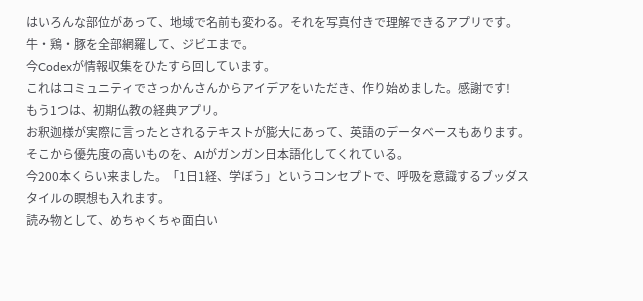はいろんな部位があって、地域で名前も変わる。それを写真付きで理解できるアプリです。
牛・鶏・豚を全部網羅して、ジビエまで。
今Codexが情報収集をひたすら回しています。
これはコミュニティでさっかんさんからアイデアをいただき、作り始めました。感謝です!
もう1つは、初期仏教の経典アプリ。
お釈迦様が実際に言ったとされるテキストが膨大にあって、英語のデータベースもあります。
そこから優先度の高いものを、AIがガンガン日本語化してくれている。
今200本くらい来ました。「1日1経、学ぼう」というコンセプトで、呼吸を意識するブッダスタイルの瞑想も入れます。
読み物として、めちゃくちゃ面白い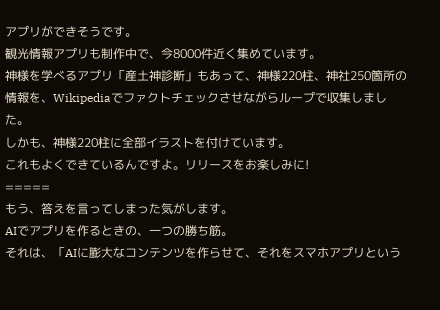アプリができそうです。
観光情報アプリも制作中で、今8000件近く集めています。
神様を学べるアプリ「産土神診断」もあって、神様220柱、神社250箇所の情報を、Wikipediaでファクトチェックさせながらループで収集しました。
しかも、神様220柱に全部イラストを付けています。
これもよくできているんですよ。リリースをお楽しみに!
=====
もう、答えを言ってしまった気がします。
AIでアプリを作るときの、一つの勝ち筋。
それは、「AIに膨大なコンテンツを作らせて、それをスマホアプリという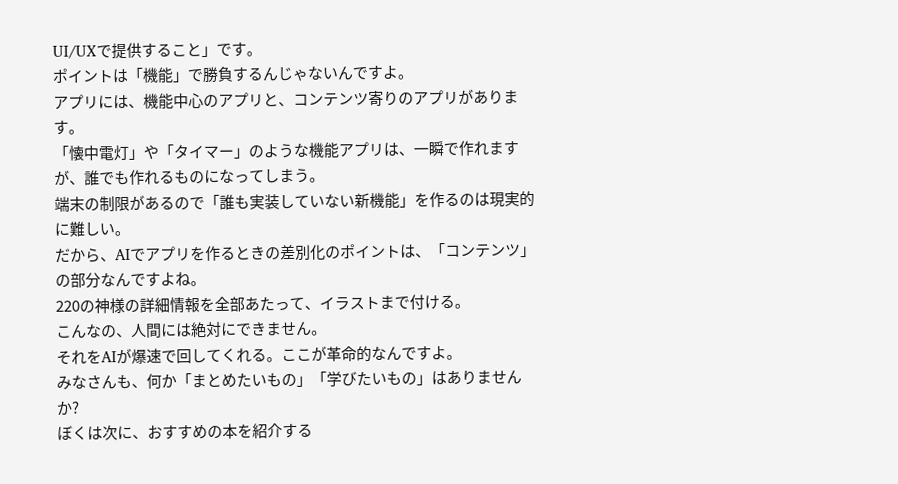UI/UXで提供すること」です。
ポイントは「機能」で勝負するんじゃないんですよ。
アプリには、機能中心のアプリと、コンテンツ寄りのアプリがあります。
「懐中電灯」や「タイマー」のような機能アプリは、一瞬で作れますが、誰でも作れるものになってしまう。
端末の制限があるので「誰も実装していない新機能」を作るのは現実的に難しい。
だから、AIでアプリを作るときの差別化のポイントは、「コンテンツ」の部分なんですよね。
220の神様の詳細情報を全部あたって、イラストまで付ける。
こんなの、人間には絶対にできません。
それをAIが爆速で回してくれる。ここが革命的なんですよ。
みなさんも、何か「まとめたいもの」「学びたいもの」はありませんか?
ぼくは次に、おすすめの本を紹介する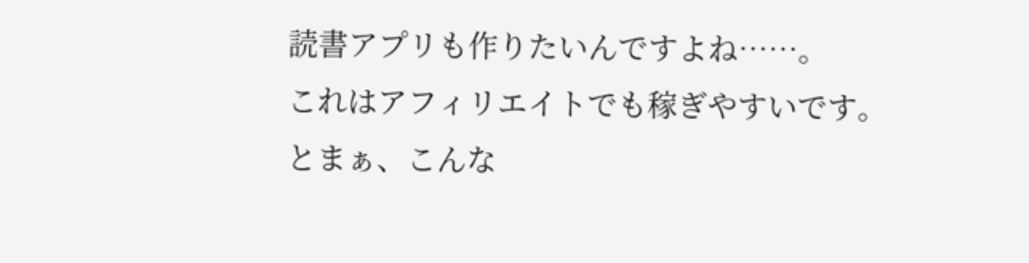読書アプリも作りたいんですよね……。
これはアフィリエイトでも稼ぎやすいです。
とまぁ、こんな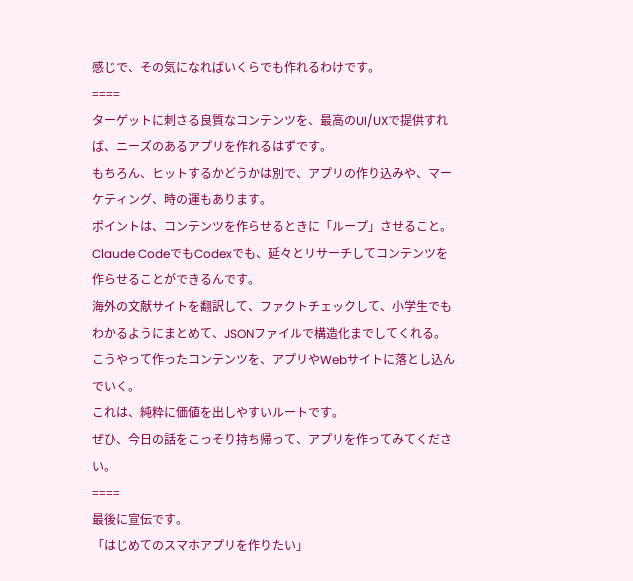感じで、その気になればいくらでも作れるわけです。
====
ターゲットに刺さる良質なコンテンツを、最高のUI/UXで提供すれば、ニーズのあるアプリを作れるはずです。
もちろん、ヒットするかどうかは別で、アプリの作り込みや、マーケティング、時の運もあります。
ポイントは、コンテンツを作らせるときに「ループ」させること。
Claude CodeでもCodexでも、延々とリサーチしてコンテンツを作らせることができるんです。
海外の文献サイトを翻訳して、ファクトチェックして、小学生でもわかるようにまとめて、JSONファイルで構造化までしてくれる。
こうやって作ったコンテンツを、アプリやWebサイトに落とし込んでいく。
これは、純粋に価値を出しやすいルートです。
ぜひ、今日の話をこっそり持ち帰って、アプリを作ってみてください。
====
最後に宣伝です。
「はじめてのスマホアプリを作りたい」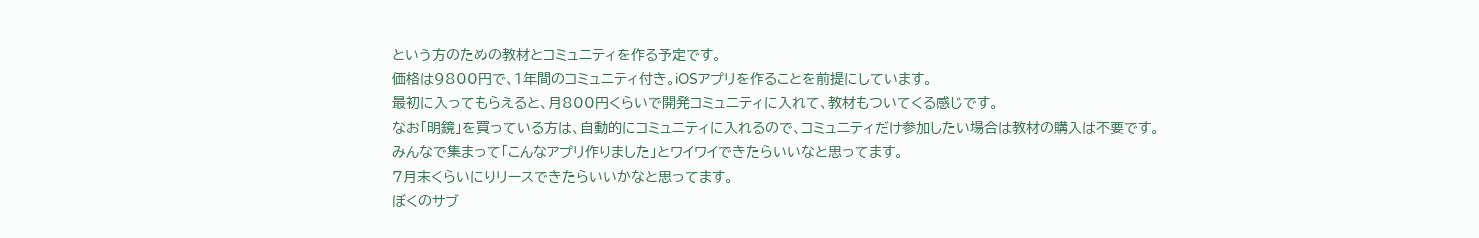という方のための教材とコミュニティを作る予定です。
価格は9800円で、1年間のコミュニティ付き。iOSアプリを作ることを前提にしています。
最初に入ってもらえると、月800円くらいで開発コミュニティに入れて、教材もついてくる感じです。
なお「明鏡」を買っている方は、自動的にコミュニティに入れるので、コミュニティだけ参加したい場合は教材の購入は不要です。
みんなで集まって「こんなアプリ作りました」とワイワイできたらいいなと思ってます。
7月末くらいにりリースできたらいいかなと思ってます。
ぼくのサブ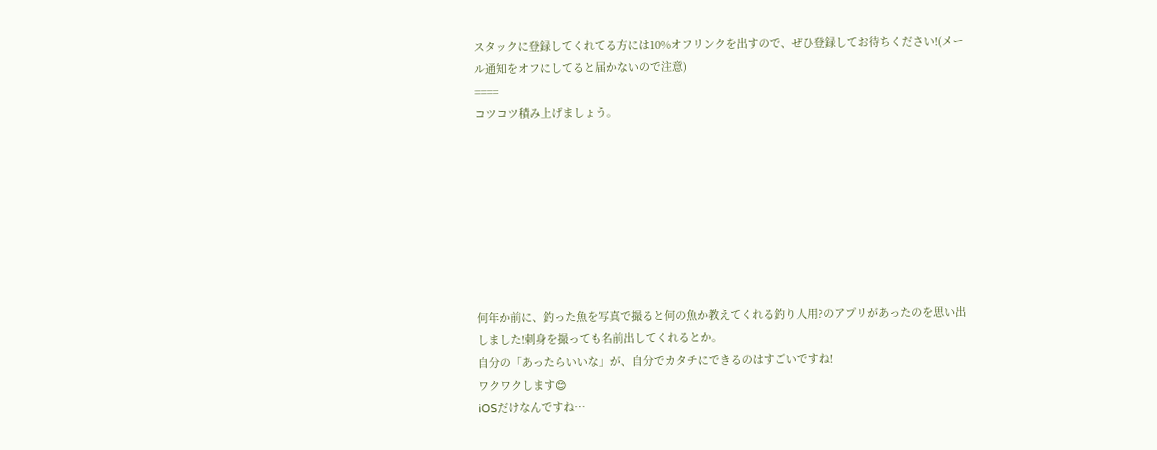スタックに登録してくれてる方には10%オフリンクを出すので、ぜひ登録してお待ちください!(メール通知をオフにしてると届かないので注意)
====
コツコツ積み上げましょう。








何年か前に、釣った魚を写真で撮ると何の魚か教えてくれる釣り人用?のアプリがあったのを思い出しました!刺身を撮っても名前出してくれるとか。
自分の「あったらいいな」が、自分でカタチにできるのはすごいですね!
ワクワクします😊
iOSだけなんですね…